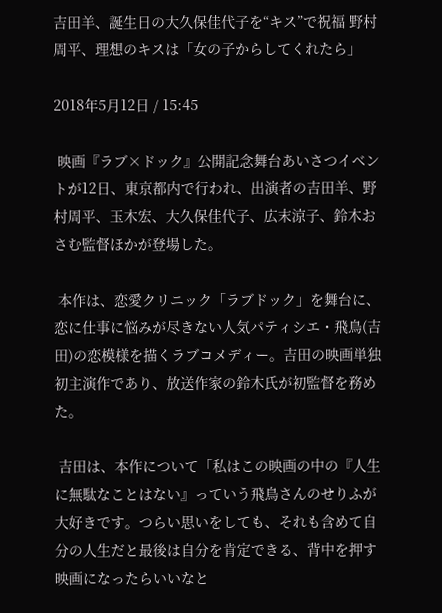吉田羊、誕生日の大久保佳代子を“キス”で祝福 野村周平、理想のキスは「女の子からしてくれたら」

2018年5月12日 / 15:45

 映画『ラブ×ドック』公開記念舞台あいさつイベントが12日、東京都内で行われ、出演者の吉田羊、野村周平、玉木宏、大久保佳代子、広末涼子、鈴木おさむ監督ほかが登場した。

 本作は、恋愛クリニック「ラブドック」を舞台に、恋に仕事に悩みが尽きない人気パティシエ・飛鳥(吉田)の恋模様を描くラブコメディー。吉田の映画単独初主演作であり、放送作家の鈴木氏が初監督を務めた。

 吉田は、本作について「私はこの映画の中の『人生に無駄なことはない』っていう飛鳥さんのせりふが大好きです。つらい思いをしても、それも含めて自分の人生だと最後は自分を肯定できる、背中を押す映画になったらいいなと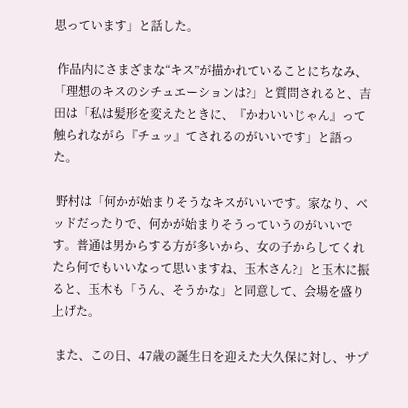思っています」と話した。

 作品内にさまざまな“キス”が描かれていることにちなみ、「理想のキスのシチュエーションは?」と質問されると、吉田は「私は髪形を変えたときに、『かわいいじゃん』って触られながら『チュッ』てされるのがいいです」と語った。

 野村は「何かが始まりそうなキスがいいです。家なり、ベッドだったりで、何かが始まりそうっていうのがいいです。普通は男からする方が多いから、女の子からしてくれたら何でもいいなって思いますね、玉木さん?」と玉木に振ると、玉木も「うん、そうかな」と同意して、会場を盛り上げた。

 また、この日、47歳の誕生日を迎えた大久保に対し、サプ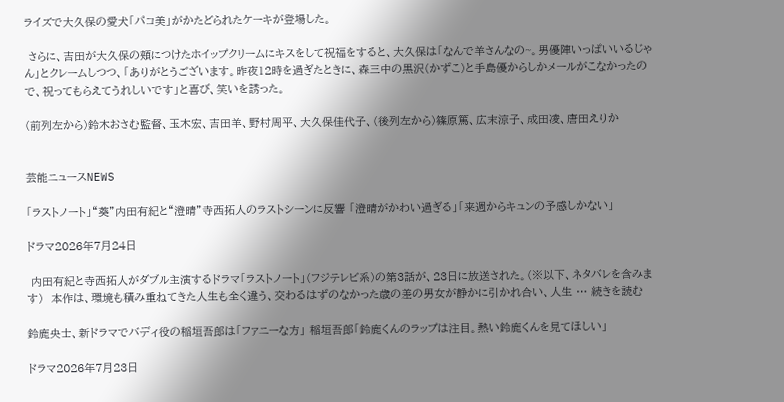ライズで大久保の愛犬「パコ美」がかたどられたケーキが登場した。

 さらに、吉田が大久保の頬につけたホイップクリームにキスをして祝福をすると、大久保は「なんで羊さんなの~。男優陣いっぱいいるじゃん」とクレームしつつ、「ありがとうございます。昨夜12時を過ぎたときに、森三中の黒沢(かずこ)と手島優からしかメールがこなかったので、祝ってもらえてうれしいです」と喜び、笑いを誘った。

(前列左から)鈴木おさむ監督、玉木宏、吉田羊、野村周平、大久保佳代子、(後列左から)篠原篤、広末涼子、成田凌、唐田えりか


芸能ニュースNEWS

「ラストノート」“葵”内田有紀と“澄晴”寺西拓人のラストシーンに反響 「澄晴がかわい過ぎる」「来週からキュンの予感しかない」

ドラマ2026年7月24日

 内田有紀と寺西拓人がダブル主演するドラマ「ラストノート」(フジテレビ系)の第3話が、23日に放送された。(※以下、ネタバレを含みます)  本作は、環境も積み重ねてきた人生も全く違う、交わるはずのなかった歳の差の男女が静かに引かれ合い、人生 … 続きを読む

鈴鹿央士、新ドラマでバディ役の稲垣吾郎は「ファニーな方」 稲垣吾郎「鈴鹿くんのラップは注目。熱い鈴鹿くんを見てほしい」

ドラマ2026年7月23日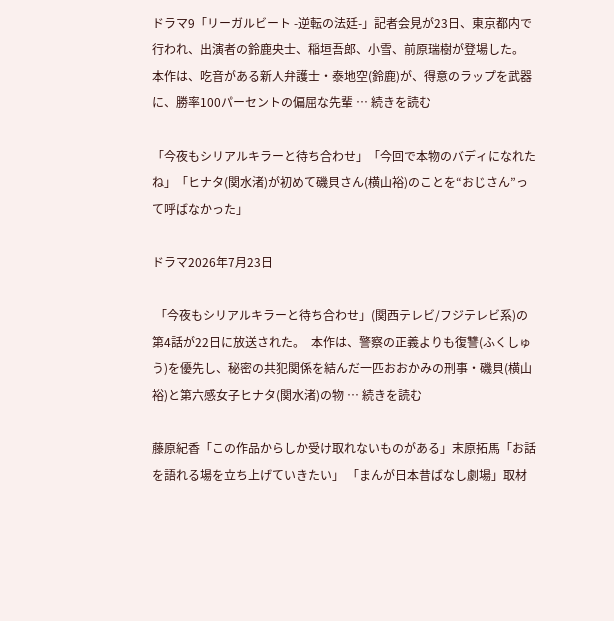ドラマ9「リーガルビート -逆転の法廷-」記者会見が23日、東京都内で行われ、出演者の鈴鹿央士、稲垣吾郎、小雪、前原瑞樹が登場した。  本作は、吃音がある新人弁護士・泰地空(鈴鹿)が、得意のラップを武器に、勝率100パーセントの偏屈な先輩 … 続きを読む

「今夜もシリアルキラーと待ち合わせ」「今回で本物のバディになれたね」「ヒナタ(関水渚)が初めて磯貝さん(横山裕)のことを“おじさん”って呼ばなかった」

ドラマ2026年7月23日

 「今夜もシリアルキラーと待ち合わせ」(関西テレビ/フジテレビ系)の第4話が22日に放送された。  本作は、警察の正義よりも復讐(ふくしゅう)を優先し、秘密の共犯関係を結んだ一匹おおかみの刑事・磯貝(横山裕)と第六感女子ヒナタ(関水渚)の物 … 続きを読む

藤原紀香「この作品からしか受け取れないものがある」末原拓馬「お話を語れる場を立ち上げていきたい」 「まんが日本昔ばなし劇場」取材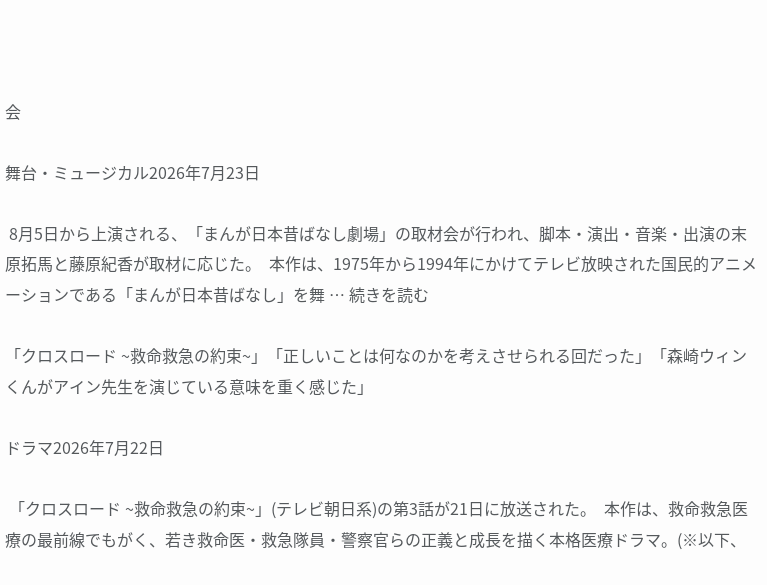会

舞台・ミュージカル2026年7月23日

 8月5日から上演される、「まんが日本昔ばなし劇場」の取材会が行われ、脚本・演出・音楽・出演の末原拓馬と藤原紀香が取材に応じた。  本作は、1975年から1994年にかけてテレビ放映された国民的アニメーションである「まんが日本昔ばなし」を舞 … 続きを読む

「クロスロード ~救命救急の約束~」「正しいことは何なのかを考えさせられる回だった」「森崎ウィンくんがアイン先生を演じている意味を重く感じた」

ドラマ2026年7月22日

 「クロスロード ~救命救急の約束~」(テレビ朝日系)の第3話が21日に放送された。  本作は、救命救急医療の最前線でもがく、若き救命医・救急隊員・警察官らの正義と成長を描く本格医療ドラマ。(※以下、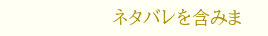ネタバレを含みま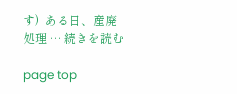す)  ある日、産廃処理 … 続きを読む

page top